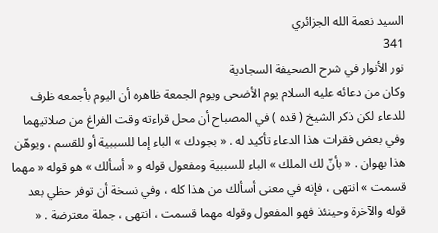السيد نعمة الله الجزائري
341
نور الأنوار في شرح الصحيفة السجادية
وكان من دعائه عليه السلام يوم الأضحى ويوم الجمعة ظاهره أن اليوم بأجمعه ظرف للدعاء لكن ذكر الشيخ ( قده ) في المصباح أن محل قراءته وقت الفراغ من صلاتيهما وفي بعض فقرات هذا الدعاء تأكيد له . « بجودك » الباء إما للسببية أو للقسم ، ويوهّن هذا بهوان . « بأنّ لك الملك » الباء للسببية ومفعول قوله و « أسألك » هو قوله « مهما قسمت » انتهى ، فإنه في معنى أسألك من هذا كله ، وفي نسخة أن توفر حظي بعد قوله والآخرة وحينئذ فهو المفعول وقوله مهما قسمت ، انتهى ، جملة معترضة . «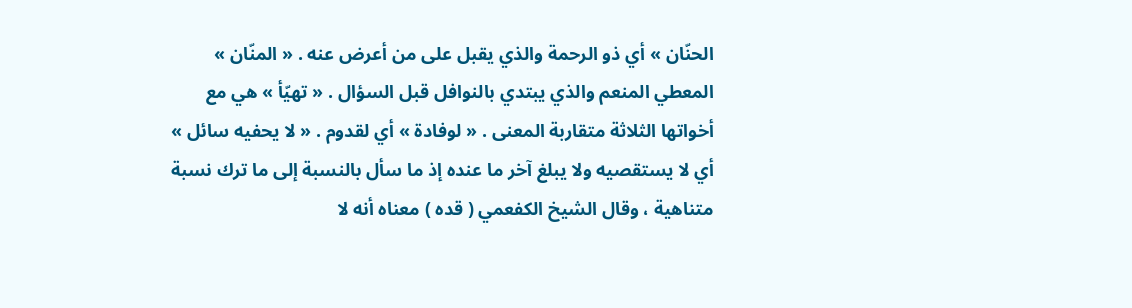الحنّان » أي ذو الرحمة والذي يقبل على من أعرض عنه . « المنّان » المعطي المنعم والذي يبتدي بالنوافل قبل السؤال . « تهيّأ » هي مع أخواتها الثلاثة متقاربة المعنى . « لوفادة » أي لقدوم . « لا يحفيه سائل » أي لا يستقصيه ولا يبلغ آخر ما عنده إذ ما سأل بالنسبة إلى ما ترك نسبة متناهية ، وقال الشيخ الكفعمي ( قده ) معناه أنه لا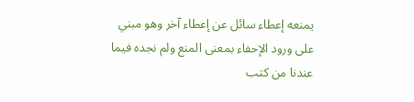يمنعه إعطاء سائل عن إعطاء آخر وهو مبني على ورود الإحفاء بمعنى المنع ولم نجده فيما عندنا من كتب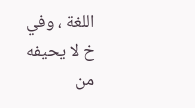اللغة ، وفي خ لا يحيفه من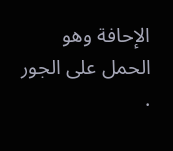الإحافة وهو الحمل على الجور .